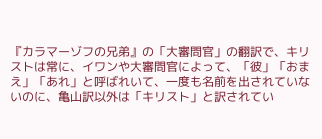『カラマーゾフの兄弟』の「大審問官」の翻訳で、キリストは常に、イワンや大審問官によって、「彼」「おまえ」「あれ」と呼ばれいて、一度も名前を出されていないのに、亀山訳以外は「キリスト」と訳されてい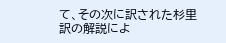て、その次に訳された杉里訳の解説によ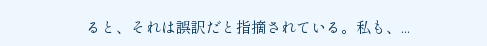ると、それは誤訳だと指摘されている。私も、...